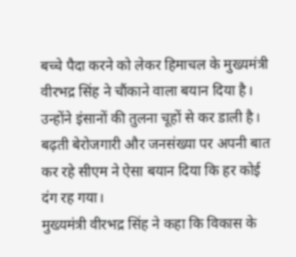बच्चे पैदा करने को लेकर हिमाचल के मुख्यमंत्री वीरभद्र सिंह ने चौंकाने वाला बयान दिया है। उन्होंने इंसानों की तुलना चूहों से कर डाली है। बढ़ती बेरोजगारी और जनसंख्या पर अपनी बात कर रहे सीएम ने ऐसा बयान दिया कि हर कोई दंग रह गया।
मुख्यमंत्री वीरभद्र सिंह ने कहा कि विकास के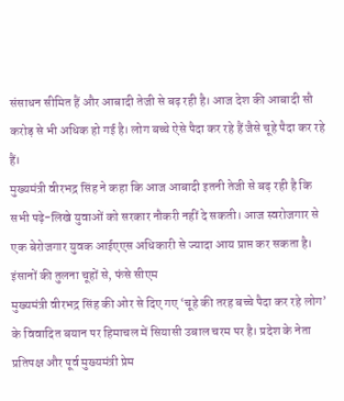संसाधन सीमित हैं और आबादी तेजी से बढ़ रही है। आज देश की आबादी सौ करोड़ से भी अधिक हो गई है। लोग बच्चे ऐसे पैदा कर रहे हैं जैसे चूहे पैदा कर रहे हैं।
मुख्यमंत्री वीरभद्र सिंह ने कहा कि आज आबादी इतनी तेजी से बढ़ रही है कि सभी पढ़े-लिखे युवाओं को सरकार नौकरी नहीं दे सकती। आज स्वरोजगार से एक बेरोजगार युवक आईएएस अधिकारी से ज्यादा आय प्राप्त कर सकता है।
इंसानों की तुलना चूहों से, फंसे सीएम
मुख्यमंत्री वीरभद्र सिंह की ओर से दिए गए ‘चूहे की तरह बच्चे पैदा कर रहे लोग’ के विवादित बयान पर हिमाचल में सियासी उबाल चरम पर है। प्रदेश के नेता प्रतिपक्ष और पूर्व मुख्यमंत्री प्रेम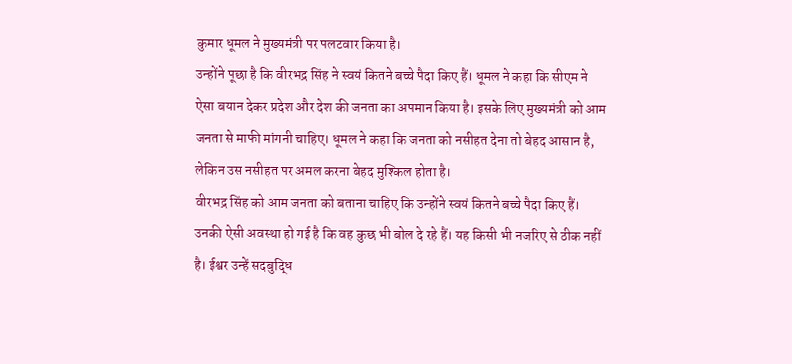कुमार धूमल ने मुख्यमंत्री पर पलटवार किया है।
उन्होंने पूछा है कि वीरभद्र सिंह ने स्वयं कितने बच्चे पैदा किए हैं। धूमल ने कहा कि सीएम ने ऐसा बयान देकर प्रदेश और देश की जनता का अपमान किया है। इसके लिए मुख्यमंत्री को आम जनता से माफी मांगनी चाहिए। धूमल ने कहा कि जनता को नसीहत देना तो बेहद आसान है, लेकिन उस नसीहत पर अमल करना बेहद मुश्किल होता है।
वीरभद्र सिंह को आम जनता को बताना चाहिए कि उन्होंने स्वयं कितने बच्चे पैदा किए हैं। उनकी ऐसी अवस्था हो गई है कि वह कुछ भी बोल दे रहे हैं। यह किसी भी नजरिए से ठीक नहीं है। ईश्वर उन्हें सदबुद्धि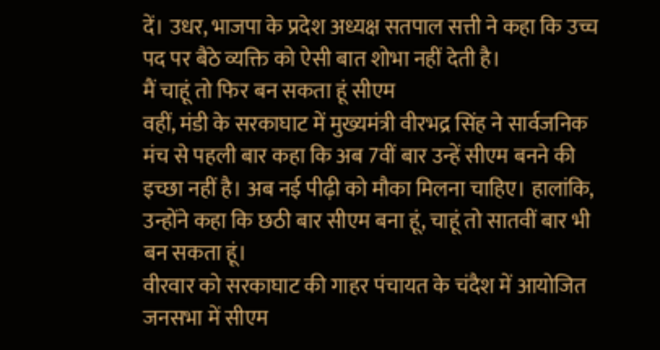दें। उधर, भाजपा के प्रदेश अध्यक्ष सतपाल सत्ती ने कहा कि उच्च पद पर बैठे व्यक्ति को ऐसी बात शोभा नहीं देती है।
मैं चाहूं तो फिर बन सकता हूं सीएम
वहीं, मंडी के सरकाघाट में मुख्यमंत्री वीरभद्र सिंह ने सार्वजनिक मंच से पहली बार कहा कि अब 7वीं बार उन्हें सीएम बनने की इच्छा नहीं है। अब नई पीढ़ी को मौका मिलना चाहिए। हालांकि, उन्होंने कहा कि छठी बार सीएम बना हूं, चाहूं तो सातवीं बार भी बन सकता हूं।
वीरवार को सरकाघाट की गाहर पंचायत के चंदैश में आयोजित जनसभा में सीएम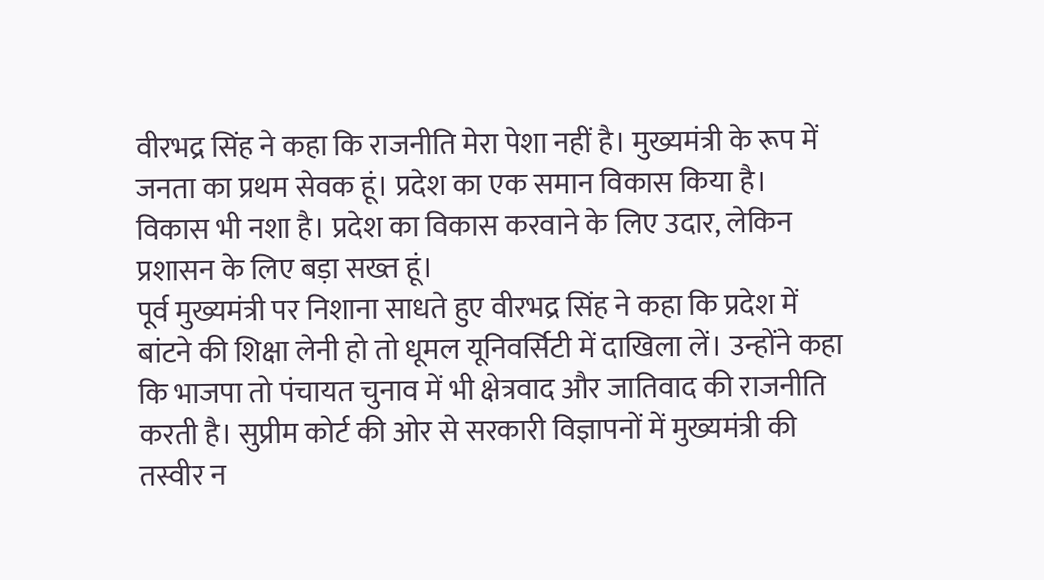वीरभद्र सिंह ने कहा कि राजनीति मेरा पेशा नहीं है। मुख्यमंत्री के रूप में जनता का प्रथम सेवक हूं। प्रदेश का एक समान विकास किया है। विकास भी नशा है। प्रदेश का विकास करवाने के लिए उदार, लेकिन प्रशासन के लिए बड़ा सख्त हूं।
पूर्व मुख्यमंत्री पर निशाना साधते हुए वीरभद्र सिंह ने कहा कि प्रदेश में बांटने की शिक्षा लेनी हो तो धूमल यूनिवर्सिटी में दाखिला लें। उन्होंने कहा कि भाजपा तो पंचायत चुनाव में भी क्षेत्रवाद और जातिवाद की राजनीति करती है। सुप्रीम कोर्ट की ओर से सरकारी विज्ञापनों में मुख्यमंत्री की तस्वीर न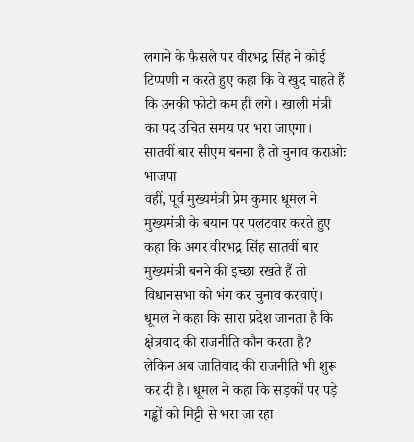लगाने के फैसले पर वीरभद्र सिंह ने कोई टिप्पणी न करते हुए कहा कि वे खुद चाहते हैं कि उनकी फोटो कम ही लगे। खाली मंत्री का पद उचित समय पर भरा जाएगा।
सातवीं बार सीएम बनना है तो चुनाव कराओः भाजपा
वहीं, पूर्व मुख्यमंत्री प्रेम कुमार धूमल ने मुख्यमंत्री के बयान पर पलटवार करते हुए कहा कि अगर वीरभद्र सिंह सातवीं बार मुख्यमंत्री बनने की इच्छा रखते हैं तो विधानसभा को भंग कर चुनाव करवाएं। धूमल ने कहा कि सारा प्रदेश जानता है कि क्षेत्रवाद की राजनीति कौन करता है?
लेकिन अब जातिवाद की राजनीति भी शुरू कर दी है। धूमल ने कहा कि सड़कों पर पड़े गड्ढों को मिट्टी से भरा जा रहा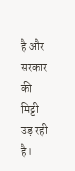है और सरकार की मिट्टी उड़ रही है।